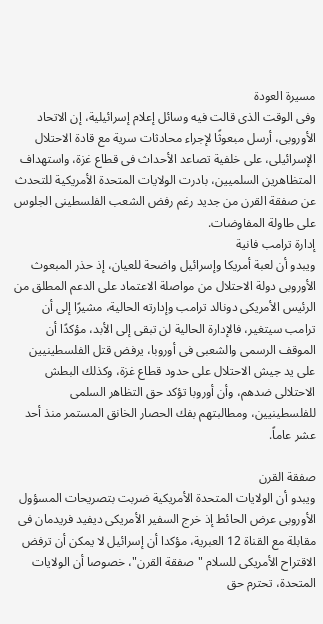مسيرة العودة
وفى الوقت الذى قالت فيه وسائل إعلام إسرائيلية، إن الاتحاد الأوروبى، أرسل مبعوثًا لإجراء محادثات سرية مع قادة الاحتلال الإسرائيلى، على خلفية تصاعد الأحداث فى قطاع غزة، واستهداف المتظاهرين السلميين، بادرت الولايات المتحدة الأمريكية للتحدث عن صفقة القرن من جديد رغم رفض الشعب الفلسطينى الجلوس على طاولة المفاوضات.
إدارة ترامب فانية
ويبدو أن لعبة أمريكا وإسرائيل واضحة للعيان، إذ حذر المبعوث الأوروبى دولة الاحتلال من مواصلة الاعتماد على الدعم المطلق من الرئيس الأمريكى دونالد ترامب وإدارته الحالية، مشيرًا إلى أن ترامب سيتغير، فالإدارة الحالية لن تبقى إلى الأبد، مؤكدًا أن الموقف الرسمى والشعبى فى أوروبا، يرفض قتل الفلسطينيين على يد جيش الاحتلال على حدود قطاع غزة، وكذلك البطش الاحتلالى ضدهم، وأن أوروبا تؤكد حق التظاهر السلمى للفلسطينيين، ومطالبتهم بفك الحصار الخانق المستمر منذ أحد عشر عاماً.

صفقة القرن
ويبدو أن الولايات المتحدة الأمريكية ضربت بتصريحات المسؤول الأوروبى عرض الحائط إذ خرج السفير الأمريكى ديفيد فريدمان فى مقابلة مع القناة 12 العبرية، مؤكدا أن إسرائيل لا يمكن أن ترفض الاقتراح الأمريكى للسلام "صفقة القرن"، خصوصا أن الولايات المتحدة، تحترم حق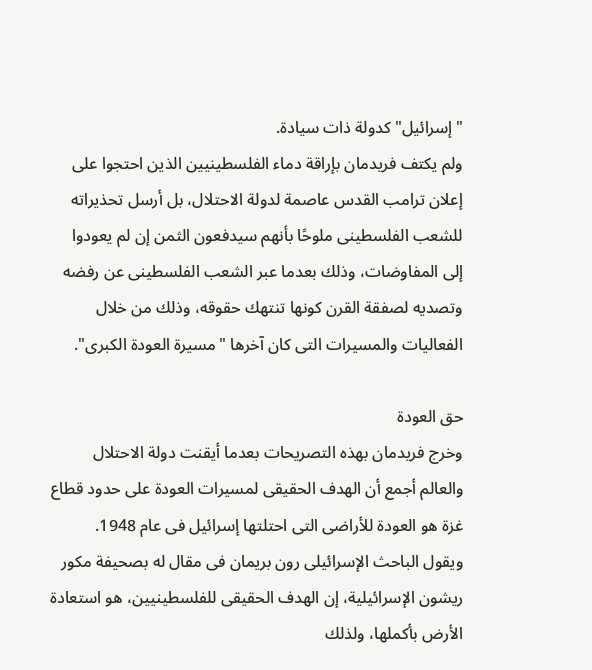"إسرائيل" كدولة ذات سيادة.
ولم يكتف فريدمان بإراقة دماء الفلسطينيين الذين احتجوا على إعلان ترامب القدس عاصمة لدولة الاحتلال، بل أرسل تحذيراته للشعب الفلسطينى ملوحًا بأنهم سيدفعون الثمن إن لم يعودوا إلى المفاوضات، وذلك بعدما عبر الشعب الفلسطينى عن رفضه وتصديه لصفقة القرن كونها تنتهك حقوقه، وذلك من خلال الفعاليات والمسيرات التى كان آخرها "مسيرة العودة الكبرى".

حق العودة
وخرج فريدمان بهذه التصريحات بعدما أيقنت دولة الاحتلال والعالم أجمع أن الهدف الحقيقى لمسيرات العودة على حدود قطاع غزة هو العودة للأراضى التى احتلتها إسرائيل فى عام 1948.
ويقول الباحث الإسرائيلى رون بريمان فى مقال له بصحيفة مكور ريشون الإسرائيلية، إن الهدف الحقيقى للفلسطينيين، هو استعادة الأرض بأكملها، ولذلك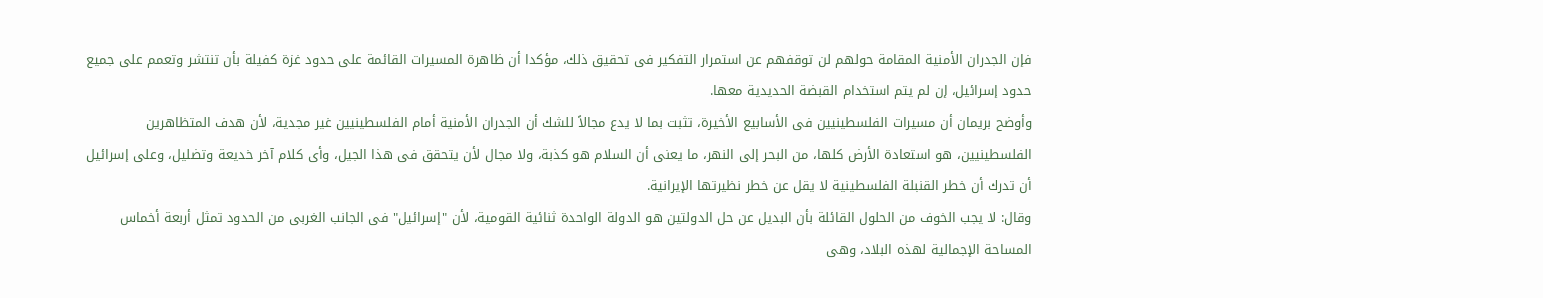فإن الجدران الأمنية المقامة حولهم لن توقفهم عن استمرار التفكير فى تحقيق ذلك، مؤكدا أن ظاهرة المسيرات القائمة على حدود غزة كفيلة بأن تنتشر وتعمم على جميع حدود إسرائيل، إن لم يتم استخدام القبضة الحديدية معها.
وأوضح بريمان أن مسيرات الفلسطينيين فى الأسابيع الأخيرة، تثبت بما لا يدع مجالاً للشك أن الجدران الأمنية أمام الفلسطينيين غير مجدية، لأن هدف المتظاهرين الفلسطينيين، هو استعادة الأرض كلها، من البحر إلى النهر، ما يعنى أن السلام هو كذبة، ولا مجال لأن يتحقق فى هذا الجيل، وأى كلام آخر خديعة وتضليل، وعلى إسرائيل أن تدرك أن خطر القنبلة الفلسطينية لا يقل عن خطر نظيرتها الإيرانية.
وقال: لا يجب الخوف من الحلول القائلة بأن البديل عن حل الدولتين هو الدولة الواحدة ثنائية القومية، لأن "إسرائيل" فى الجانب الغربى من الحدود تمثل أربعة أخماس المساحة الإجمالية لهذه البلاد، وهى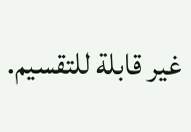غير قابلة للتقسيم.